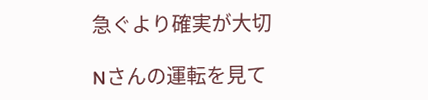急ぐより確実が大切

Nさんの運転を見て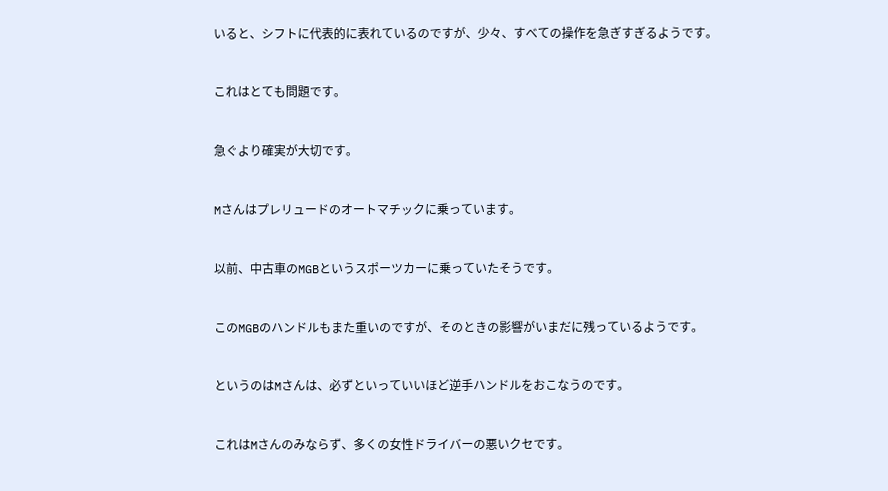いると、シフトに代表的に表れているのですが、少々、すべての操作を急ぎすぎるようです。


これはとても問題です。


急ぐより確実が大切です。


Mさんはプレリュードのオートマチックに乗っています。


以前、中古車のMGBというスポーツカーに乗っていたそうです。


このMGBのハンドルもまた重いのですが、そのときの影響がいまだに残っているようです。


というのはMさんは、必ずといっていいほど逆手ハンドルをおこなうのです。


これはMさんのみならず、多くの女性ドライバーの悪いクセです。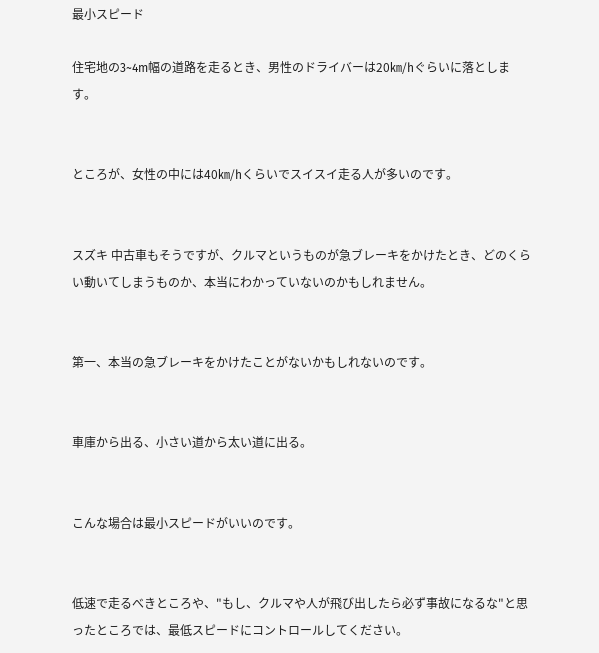最小スピード

住宅地の3~4m幅の道路を走るとき、男性のドライバーは20㎞/hぐらいに落とします。


ところが、女性の中には40㎞/hくらいでスイスイ走る人が多いのです。


スズキ 中古車もそうですが、クルマというものが急ブレーキをかけたとき、どのくらい動いてしまうものか、本当にわかっていないのかもしれません。


第一、本当の急ブレーキをかけたことがないかもしれないのです。


車庫から出る、小さい道から太い道に出る。


こんな場合は最小スピードがいいのです。


低速で走るべきところや、"もし、クルマや人が飛び出したら必ず事故になるな"と思ったところでは、最低スピードにコントロールしてください。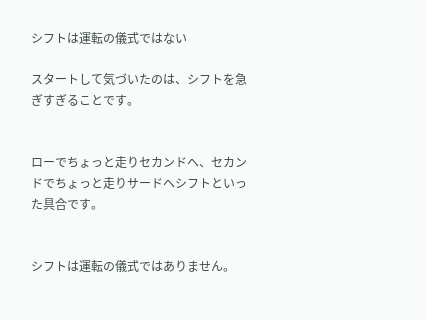シフトは運転の儀式ではない

スタートして気づいたのは、シフトを急ぎすぎることです。


ローでちょっと走りセカンドへ、セカンドでちょっと走りサードヘシフトといった具合です。


シフトは運転の儀式ではありません。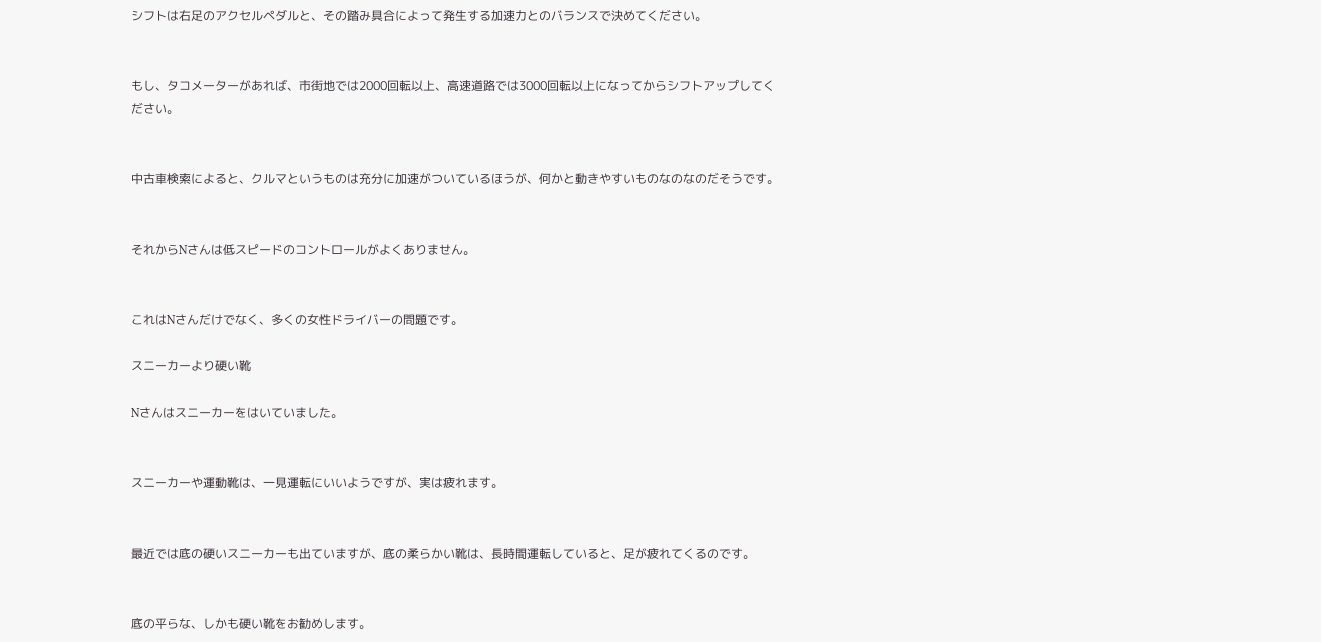シフトは右足のアクセルペダルと、その踏み具合によって発生する加速力とのバランスで決めてください。


もし、タコメーターがあれば、市街地では2000回転以上、高速道路では3000回転以上になってからシフトアップしてください。


中古車検索によると、クルマというものは充分に加速がついているほうが、何かと動きやすいものなのなのだそうです。


それからNさんは低スピードのコントロールがよくありません。


これはNさんだけでなく、多くの女性ドライバーの問題です。

スニーカーより硬い靴

Nさんはスニーカーをはいていました。


スニーカーや運動靴は、一見運転にいいようですが、実は疲れます。


最近では底の硬いスニーカーも出ていますが、底の柔らかい靴は、長時間運転していると、足が疲れてくるのです。


底の平らな、しかも硬い靴をお勧めします。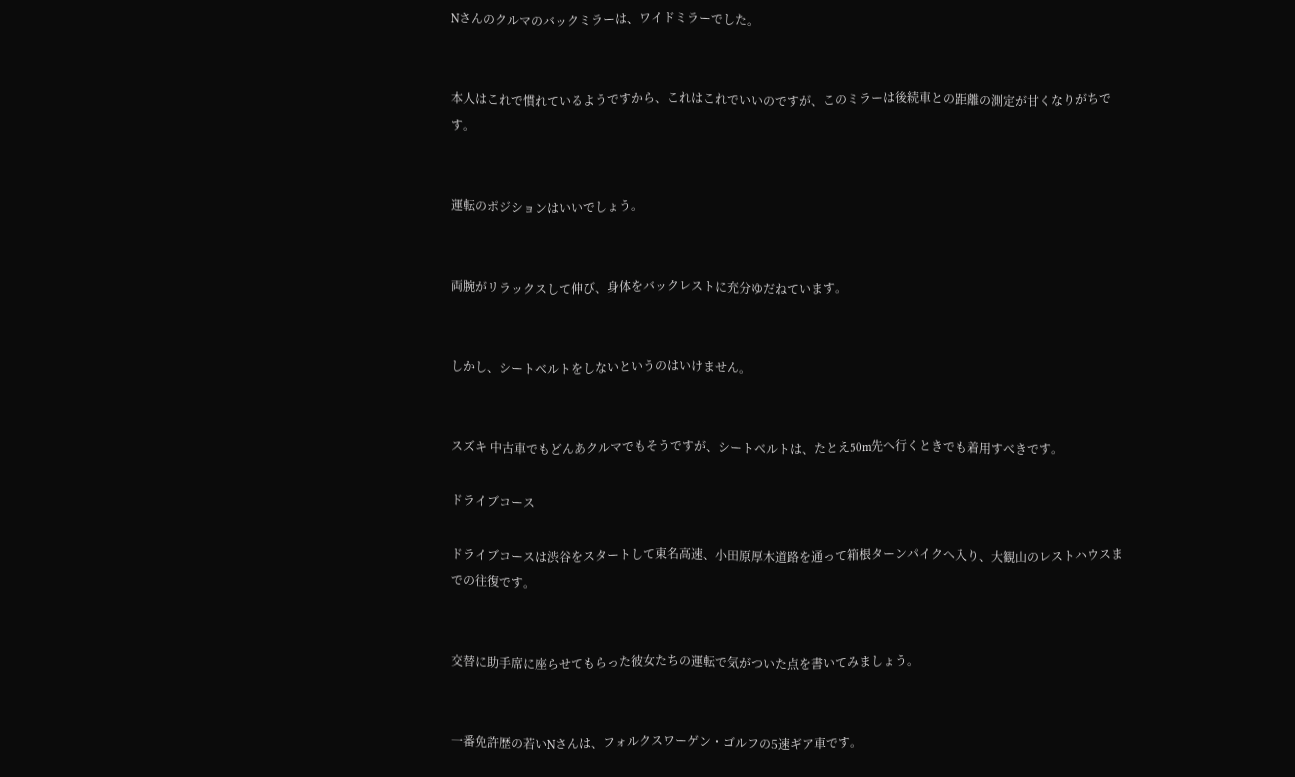Nさんのクルマのバックミラーは、ワイドミラーでした。


本人はこれで慣れているようですから、これはこれでいいのですが、このミラーは後続車との距離の測定が甘くなりがちです。


運転のポジションはいいでしょう。


両腕がリラックスして伸び、身体をバックレストに充分ゆだねています。


しかし、シートベルトをしないというのはいけません。


スズキ 中古車でもどんあクルマでもそうですが、シートベルトは、たとえ50m先へ行くときでも着用すべきです。

ドライブコース

ドライブコースは渋谷をスタートして東名高速、小田原厚木道路を通って箱根ターンパイクへ入り、大観山のレストハウスまでの往復です。


交替に助手席に座らせてもらった彼女たちの運転で気がついた点を書いてみましょう。


一番免許歴の若いNさんは、フォルクスワーゲン・ゴルフの5速ギア車です。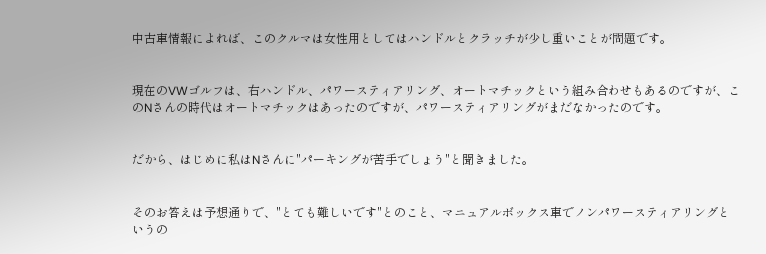中古車情報によれば、このクルマは女性用としてはハンドルとクラッチが少し重いことが問題です。


現在のVWゴルフは、右ハンドル、パワースティアリング、オートマチックという組み合わせもあるのですが、このNさんの時代はオートマチックはあったのですが、パワースティアリングがまだなかったのです。


だから、はじめに私はNさんに"パーキングが苦手でしょう"と聞きました。


そのお答えは予想通りで、"とても難しいです"とのこと、マニュアルボックス車でノンパワースティアリングというの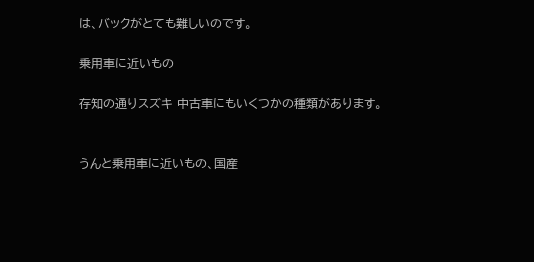は、バックがとても難しいのです。

乗用車に近いもの

存知の通りスズキ 中古車にもいくつかの種類があります。


うんと乗用車に近いもの、国産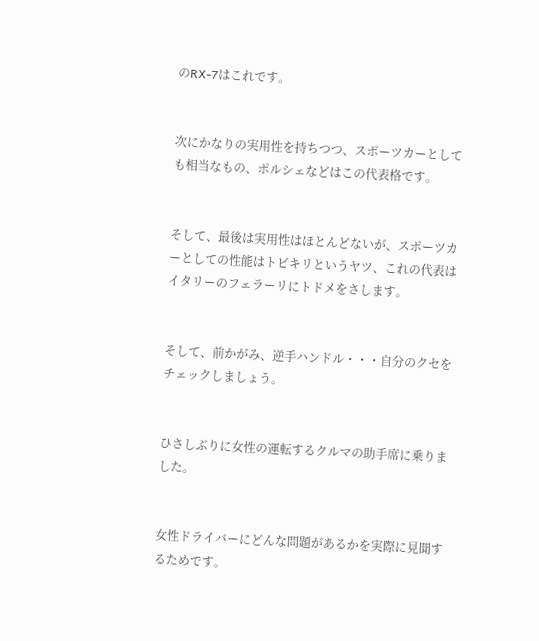のRX-7はこれです。


次にかなりの実用性を持ちつつ、スポーツカーとしても相当なもの、ポルシェなどはこの代表格です。


そして、最後は実用性はほとんどないが、スポーツカーとしての性能はトビキリというヤツ、これの代表はイタリーのフェラーリにトドメをさします。


そして、前かがみ、逆手ハンドル・・・自分のクセをチェックしましょう。


ひさしぶりに女性の運転するクルマの助手席に乗りました。


女性ドライバーにどんな問題があるかを実際に見聞するためです。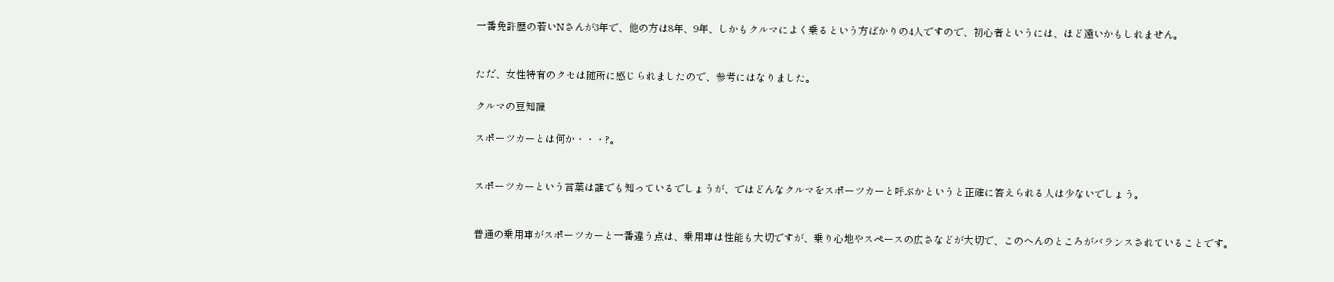一番免許歴の若いNさんが3年で、他の方は8年、9年、しかもクルマによく乗るという方ばかりの4人ですので、初心者というには、ほど遠いかもしれません。


ただ、女性特有のクセは随所に感じられましたので、参考にはなりました。

クルマの豆知識

スポーツカーとは何か・・・?。


スポーツカーという言葉は誰でも知っているでしょうが、ではどんなクルマをスポーツカーと呼ぶかというと正確に答えられる人は少ないでしょう。


普通の乗用車がスポーツカーと一番違う点は、乗用車は性能も大切ですが、乗り心地やスペースの広さなどが大切で、このへんのところがバランスされていることです。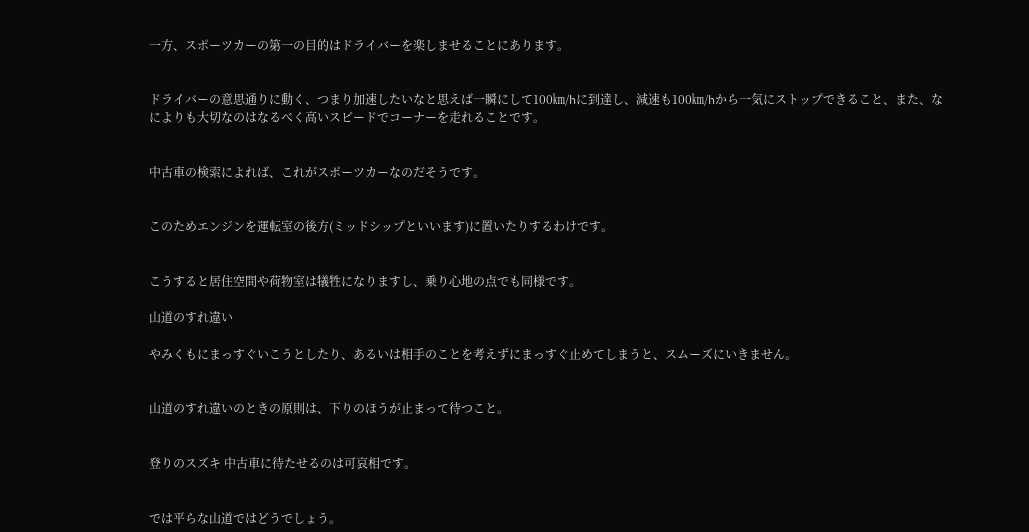一方、スポーツカーの第一の目的はドライバーを楽しませることにあります。


ドライバーの意思通りに動く、つまり加速したいなと思えば一瞬にして100㎞/hに到達し、減速も100㎞/hから一気にストップできること、また、なによりも大切なのはなるべく高いスピードでコーナーを走れることです。


中古車の検索によれば、これがスポーツカーなのだそうです。


このためエンジンを運転室の後方(ミッドシップといいます)に置いたりするわけです。


こうすると居住空間や荷物室は犠牲になりますし、乗り心地の点でも同様です。

山道のすれ違い

やみくもにまっすぐいこうとしたり、あるいは相手のことを考えずにまっすぐ止めてしまうと、スムーズにいきません。


山道のすれ違いのときの原則は、下りのほうが止まって待つこと。


登りのスズキ 中古車に待たせるのは可哀相です。


では平らな山道ではどうでしょう。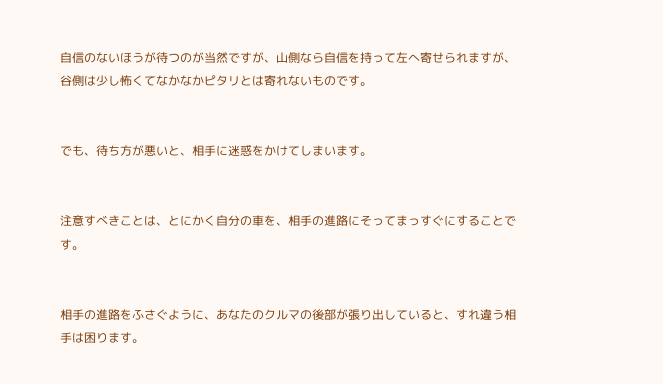自信のないほうが待つのが当然ですが、山側なら自信を持って左へ寄せられますが、谷側は少し怖くてなかなかピタリとは寄れないものです。


でも、待ち方が悪いと、相手に迷惑をかけてしまいます。


注意すべきことは、とにかく自分の車を、相手の進路にそってまっすぐにすることです。


相手の進路をふさぐように、あなたのクルマの後部が張り出していると、すれ違う相手は困ります。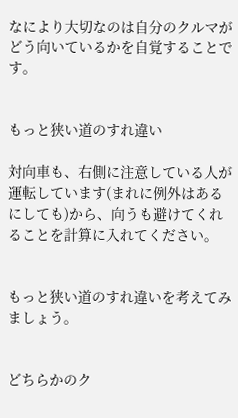なにより大切なのは自分のクルマがどう向いているかを自覚することです。


もっと狭い道のすれ違い

対向車も、右側に注意している人が運転しています(まれに例外はあるにしても)から、向うも避けてくれることを計算に入れてください。


もっと狭い道のすれ違いを考えてみましょう。


どちらかのク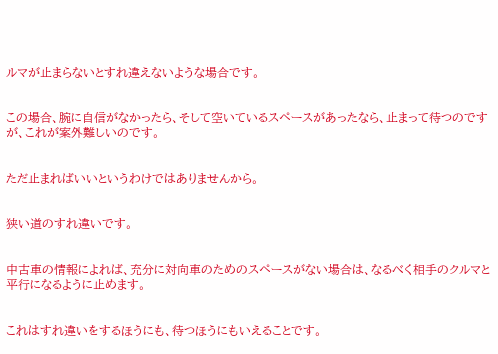ルマが止まらないとすれ違えないような場合です。


この場合、腕に自信がなかったら、そして空いているスペースがあったなら、止まって待つのですが、これが案外難しいのです。


ただ止まればいいというわけではありませんから。


狭い道のすれ違いです。


中古車の情報によれば、充分に対向車のためのスペースがない場合は、なるべく相手のクルマと平行になるように止めます。


これはすれ違いをするほうにも、待つほうにもいえることです。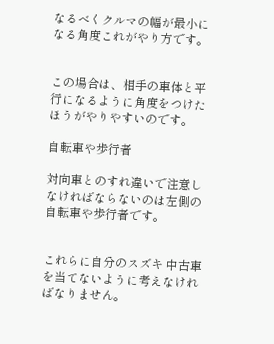なるべくクルマの幅が最小になる角度これがやり方です。


この場合は、相手の車体と平行になるように角度をつけたほうがやりやすいのです。

自転車や歩行者

対向車とのすれ違いで注意しなければならないのは左側の自転車や歩行者です。


これらに自分のスズキ 中古車を当てないように考えなければなりません。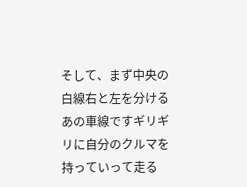そして、まず中央の白線右と左を分けるあの車線ですギリギリに自分のクルマを持っていって走る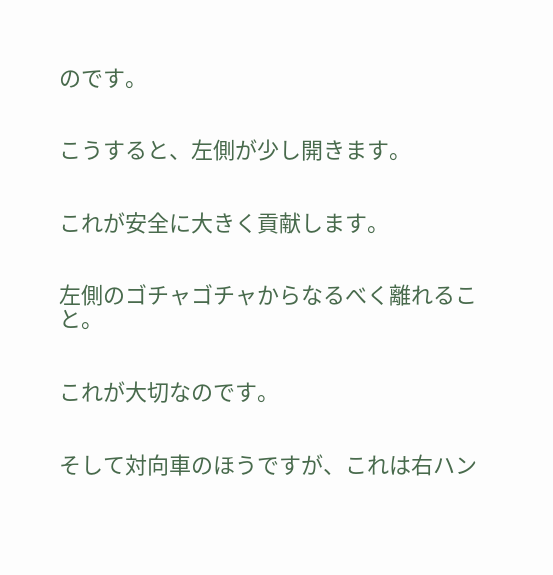のです。


こうすると、左側が少し開きます。


これが安全に大きく貢献します。


左側のゴチャゴチャからなるべく離れること。


これが大切なのです。


そして対向車のほうですが、これは右ハン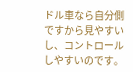ドル車なら自分側ですから見やすいし、コントロールしやすいのです。